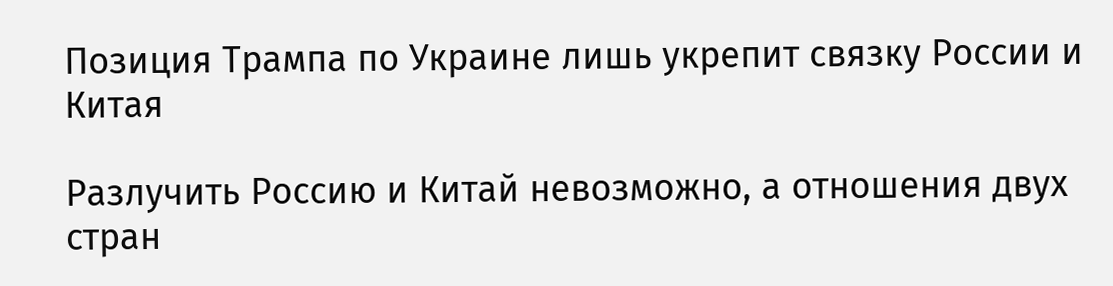Позиция Трампа по Украине лишь укрепит связку России и Китая

Разлучить Россию и Китай невозможно, а отношения двух стран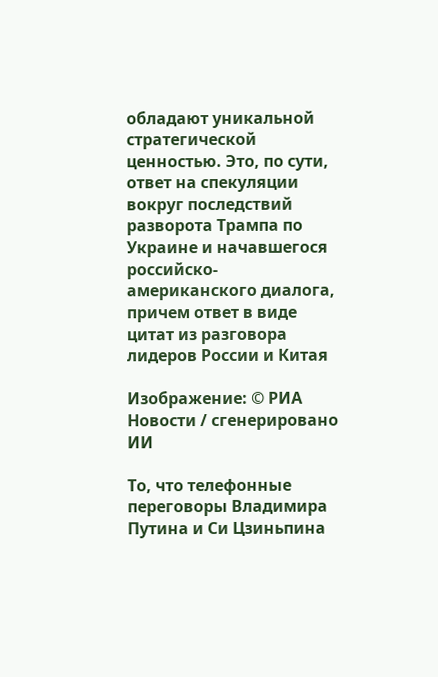обладают уникальной стратегической ценностью. Это, по сути, ответ на спекуляции вокруг последствий разворота Трампа по Украине и начавшегося российско-американского диалога, причем ответ в виде цитат из разговора лидеров России и Китая

Изображение: © РИА Новости / сгенерировано ИИ

То, что телефонные переговоры Владимира Путина и Си Цзиньпина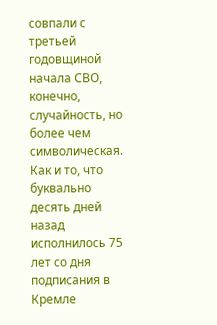совпали с третьей годовщиной начала СВО, конечно, случайность, но более чем символическая. Как и то, что буквально десять дней назад исполнилось 75 лет со дня подписания в Кремле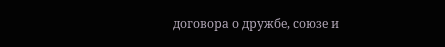договора о дружбе, союзе и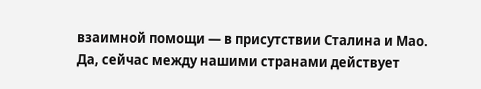взаимной помощи — в присутствии Сталина и Мао. Да, сейчас между нашими странами действует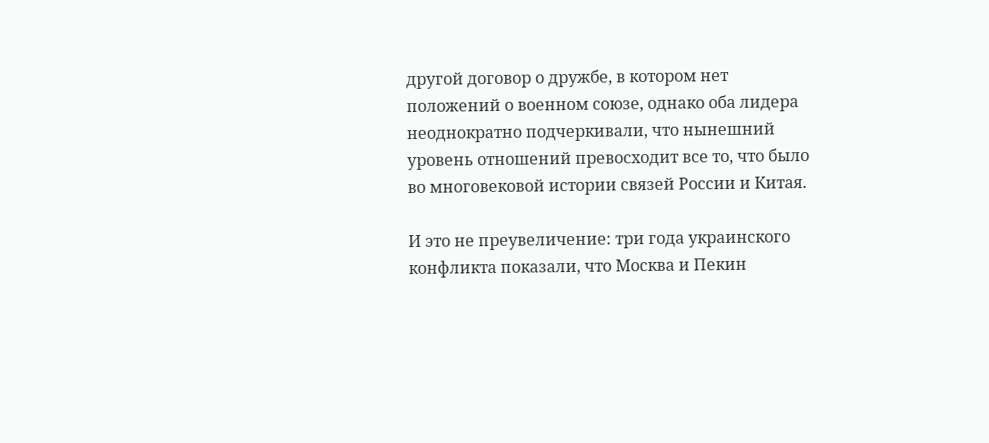другой договор о дружбе, в котором нет положений о военном союзе, однако оба лидера неоднократно подчеркивали, что нынешний уровень отношений превосходит все то, что было во многовековой истории связей России и Китая.

И это не преувеличение: три года украинского конфликта показали, что Москва и Пекин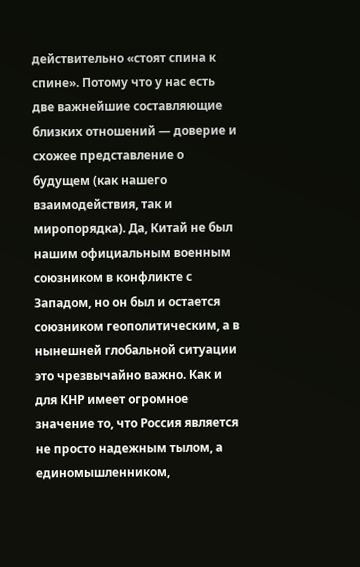действительно «стоят спина к спине». Потому что у нас есть две важнейшие составляющие близких отношений — доверие и схожее представление о будущем (как нашего взаимодействия, так и миропорядка). Да, Китай не был нашим официальным военным союзником в конфликте с Западом, но он был и остается союзником геополитическим, а в нынешней глобальной ситуации это чрезвычайно важно. Как и для КНР имеет огромное значение то, что Россия является не просто надежным тылом, а единомышленником,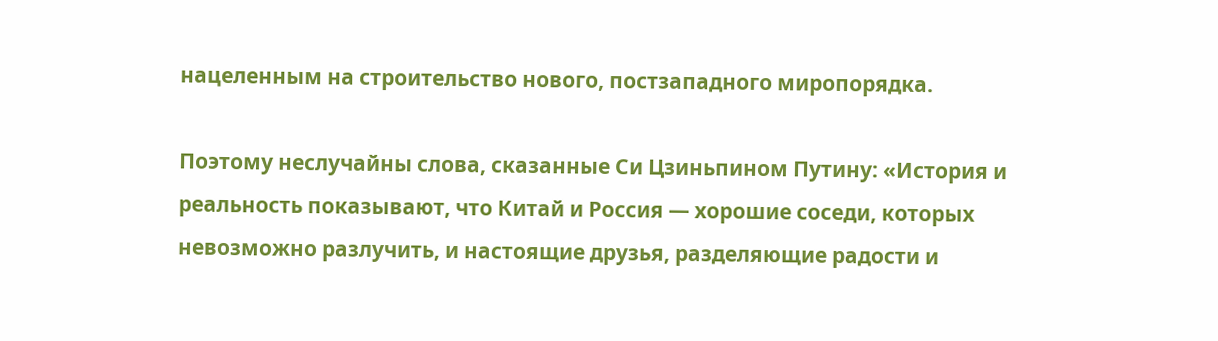нацеленным на строительство нового, постзападного миропорядка.

Поэтому неслучайны слова, сказанные Си Цзиньпином Путину: «История и реальность показывают, что Китай и Россия — хорошие соседи, которых невозможно разлучить, и настоящие друзья, разделяющие радости и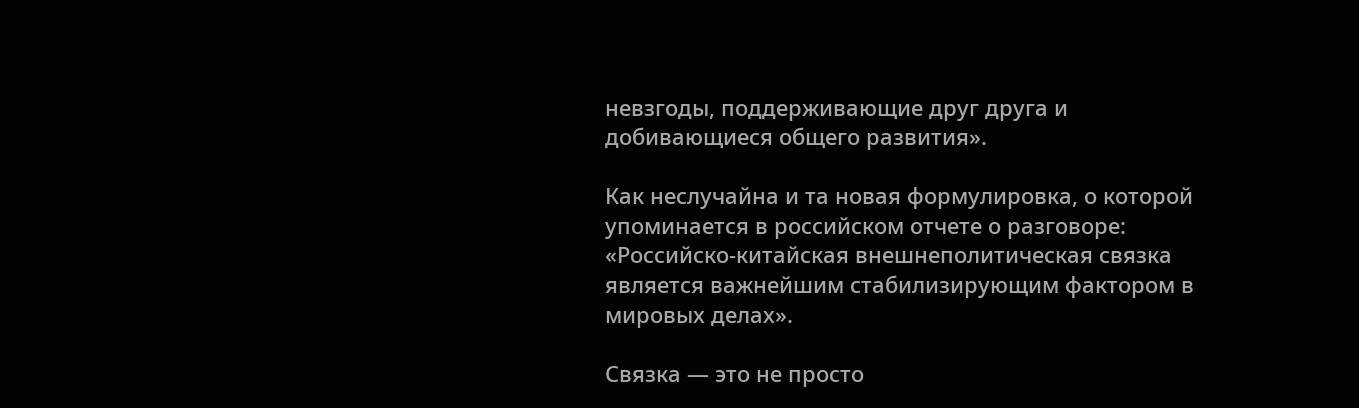невзгоды, поддерживающие друг друга и добивающиеся общего развития».

Как неслучайна и та новая формулировка, о которой упоминается в российском отчете о разговоре: «Российско-китайская внешнеполитическая связка является важнейшим стабилизирующим фактором в мировых делах».

Связка — это не просто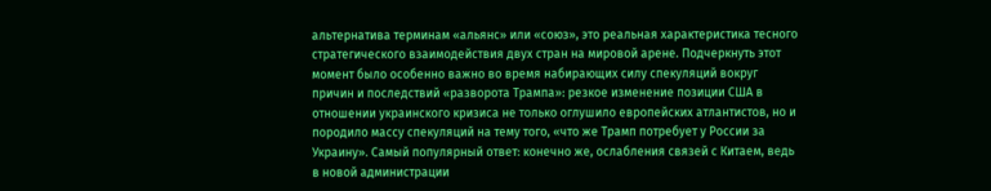альтернатива терминам «альянс» или «союз», это реальная характеристика тесного стратегического взаимодействия двух стран на мировой арене. Подчеркнуть этот момент было особенно важно во время набирающих силу спекуляций вокруг причин и последствий «разворота Трампа»: резкое изменение позиции США в отношении украинского кризиса не только оглушило европейских атлантистов, но и породило массу спекуляций на тему того, «что же Трамп потребует у России за Украину». Самый популярный ответ: конечно же, ослабления связей с Китаем, ведь в новой администрации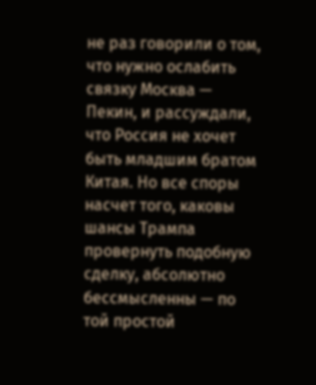не раз говорили о том, что нужно ослабить связку Москва — Пекин, и рассуждали, что Россия не хочет быть младшим братом Китая. Но все споры насчет того, каковы шансы Трампа провернуть подобную сделку, абсолютно бессмысленны — по той простой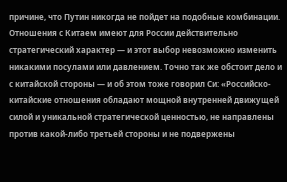причине, что Путин никогда не пойдет на подобные комбинации. Отношения с Китаем имеют для России действительно стратегический характер — и этот выбор невозможно изменить никакими посулами или давлением. Точно так же обстоит дело и с китайской стороны — и об этом тоже говорил Си: «Российско-китайские отношения обладают мощной внутренней движущей силой и уникальной стратегической ценностью, не направлены против какой-либо третьей стороны и не подвержены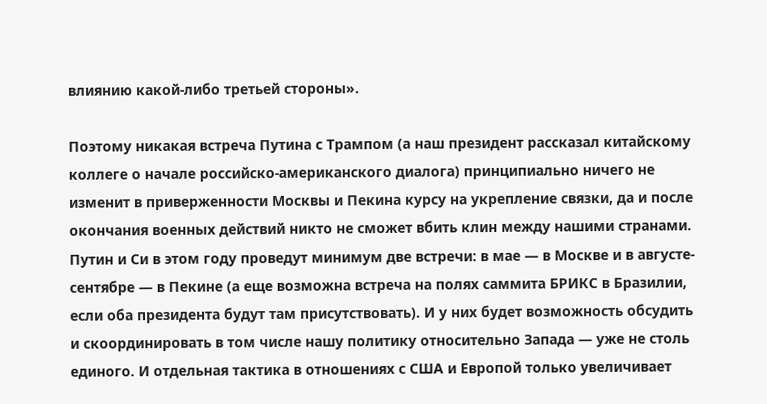влиянию какой-либо третьей стороны».

Поэтому никакая встреча Путина с Трампом (а наш президент рассказал китайскому коллеге о начале российско-американского диалога) принципиально ничего не изменит в приверженности Москвы и Пекина курсу на укрепление связки, да и после окончания военных действий никто не сможет вбить клин между нашими странами. Путин и Си в этом году проведут минимум две встречи: в мае — в Москве и в августе-сентябре — в Пекине (а еще возможна встреча на полях саммита БРИКС в Бразилии, если оба президента будут там присутствовать). И у них будет возможность обсудить и скоординировать в том числе нашу политику относительно Запада — уже не столь единого. И отдельная тактика в отношениях с США и Европой только увеличивает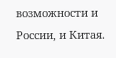возможности и России, и Китая.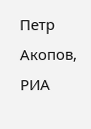Петр Акопов, РИА